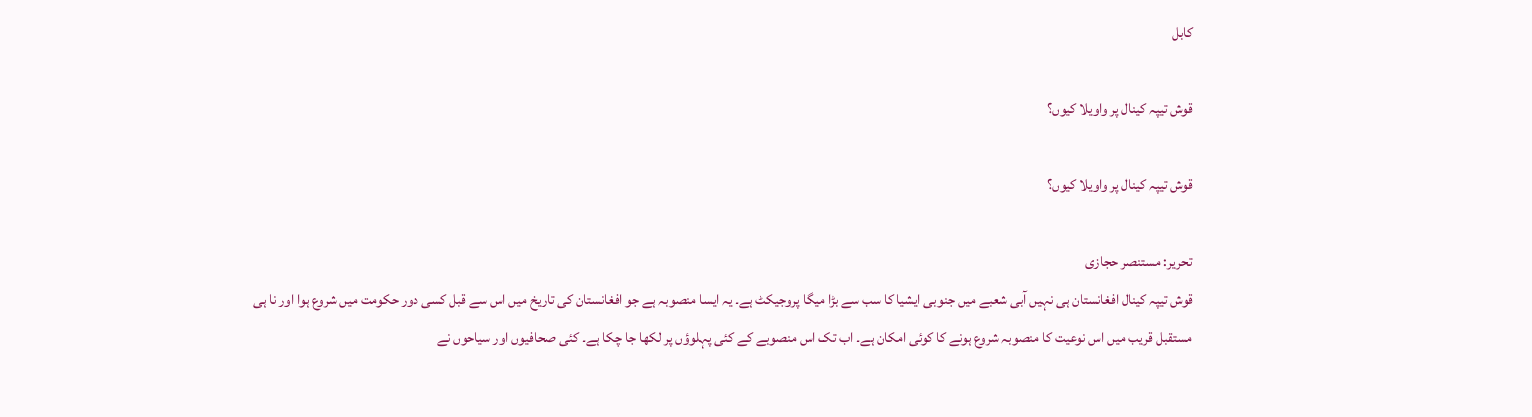کابل

قوش تیپہ کینال پر واویلا کیوں؟

قوش تیپہ کینال پر واویلا کیوں؟

تحریر: مستنصر حجازی
قوش تیپہ کینال افغانستان ہی نہیں آبی شعبے میں جنوبی ایشیا کا سب سے بڑا میگا پروجیکٹ ہے۔ یہ ایسا منصوبہ ہے جو افغانستان کی تاریخ میں اس سے قبل کسی دور حکومت میں شروع ہوا اور نا ہی مستقبل قریب میں اس نوعیت کا منصوبہ شروع ہونے کا کوئی امکان ہے۔ اب تک اس منصوبے کے کئی پہلوؤں پر لکھا جا چکا ہے۔ کئی صحافیوں اور سیاحوں نے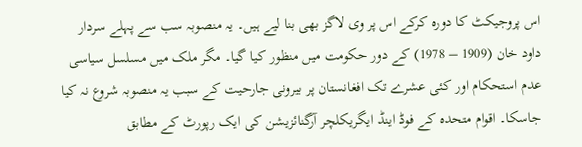اس پروجیکٹ کا دورہ کرکے اس پر وی لاگز بھی بنا لیے ہیں۔ یہ منصوبہ سب سے پہلے سردار داود خان (1909 – 1978) کے دور حکومت میں منظور کیا گیا۔ مگر ملک میں مسلسل سیاسی عدم استحکام اور کئی عشرے تک افغانستان پر بیرونی جارحیت کے سبب یہ منصوبہ شروع نہ کیا جاسکا۔ اقوام متحدہ کے فوڈ اینڈ ایگریکلچر آرگنائزیشن کی ایک رپورٹ کے مطابق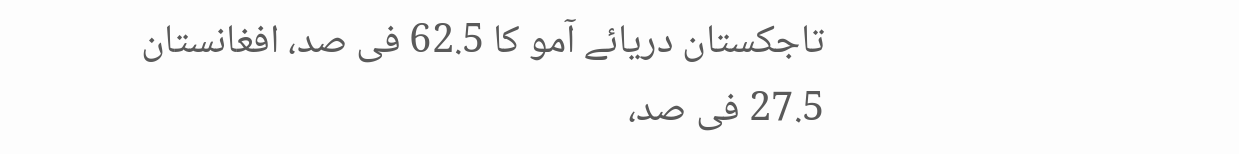تاجکستان دریائے آمو کا 62.5 فی صد، افغانستان 27.5 فی صد،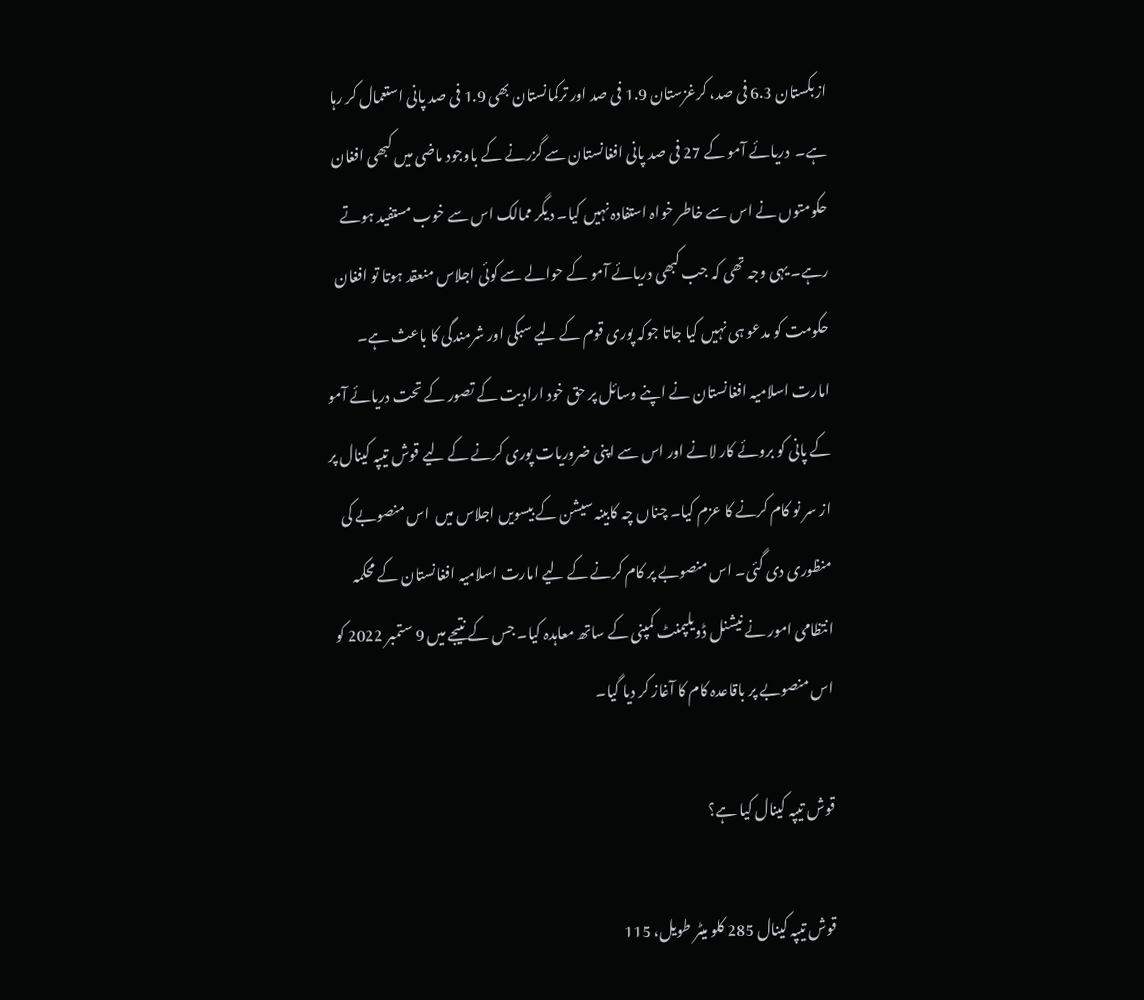ازبکستان 6.3 فی صد، کرغزستان 1.9 فی صد اور ترکمانستان بھی 1.9 فی صد پانی استعمال کر رہا ہے۔  دریائے آمو کے 27 فی صد پانی افغانستان سے گزرنے کے باوجود ماضی میں کبھی افغان حکومتوں نے اس سے خاطر خواہ استفادہ نہیں کیا۔ دیگر ممالک اس سے خوب مستفید ہوتے رہے۔ یہی وجہ تھی کہ جب کبھی دریائے آمو کے حوالے سے کوئی اجلاس منعقد ہوتا تو افغان حکومت کو مدعو ہی نہیں کیا جاتا جوکہ پوری قوم کے لیے سبکی اور شرمندگی کا باعث ہے۔ امارت اسلامیہ افغانستان نے اپنے وسائل پر حق خود ارادیت کے تصور کے تحت دریائے آمو کے پانی کو بروئے کار لانے اور اس سے اپنی ضروریات پوری کرنے کے لیے قوش تیپہ کینال پر از سر نو کام کرنے کا عزم کیا۔ چناں چہ کابینہ سیشن کے بیسویں اجلاس میں  اس منصوبے کی منظوری دی گئی۔ اس منصوبے پر کام کرنے کے لیے امارت اسلامیہ افغانستان کے محکمہ انتظامی امور نے نیشنل ڈویلپمنٹ کمپنی کے ساتھ معاہدہ کیا۔ جس کے نتیجے میں 9 ستمبر 2022 کو اس منصوبے پر باقاعدہ کام کا آغاز کر دیا گیا۔

قوش تیپہ کینال کیا ہے؟

قوش تیپہ کینال 285 کلو میٹر طویل، 115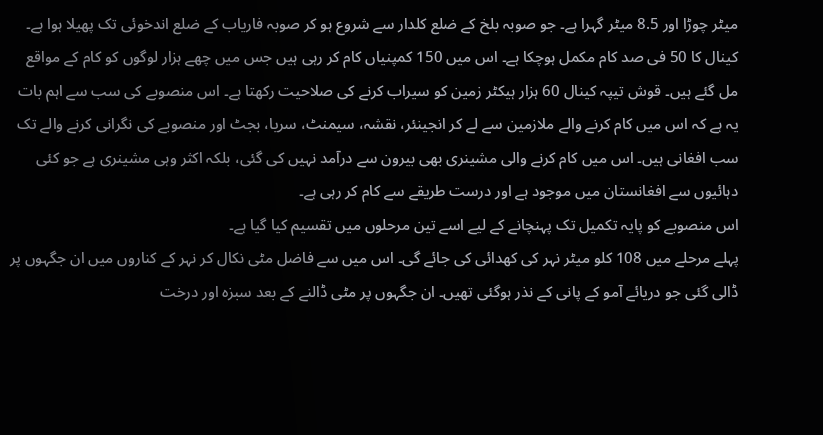میٹر چوڑا اور 8.5 میٹر گہرا ہے۔ جو صوبہ بلخ کے ضلع کلدار سے شروع ہو کر صوبہ فاریاب کے ضلع اندخوئی تک پھیلا ہوا ہے۔ کینال کا 50 فی صد کام مکمل ہوچکا ہے۔ اس میں 150 کمپنیاں کام کر رہی ہیں جس میں چھے ہزار لوگوں کو کام کے مواقع مل گئے ہیں۔ قوش تیپہ کینال 60 ہزار ہیکٹر زمین کو سیراب کرنے کی صلاحیت رکھتا ہے۔ اس منصوبے کی سب سے اہم بات یہ ہے کہ اس میں کام کرنے والے ملازمین سے لے کر انجینئر، نقشہ، سیمنٹ، سریا، بجٹ اور منصوبے کی نگرانی کرنے والے تک سب افغانی ہیں۔ اس میں کام کرنے والی مشینری بھی بیرون سے درآمد نہیں کی گئی، بلکہ اکثر وہی مشینری ہے جو کئی دہائیوں سے افغانستان میں موجود ہے اور درست طریقے سے کام کر رہی ہے۔
اس منصوبے کو پایہ تکمیل تک پہنچانے کے لیے اسے تین مرحلوں میں تقسیم کیا گیا ہے۔
پہلے مرحلے میں 108 کلو میٹر نہر کی کھدائی کی جائے گی۔ اس میں سے فاضل مٹی نکال کر نہر کے کناروں میں ان جگہوں پر ڈالی گئی جو دریائے آمو کے پانی کے نذر ہوگئی تھیں۔ ان جگہوں پر مٹی ڈالنے کے بعد سبزہ اور درخت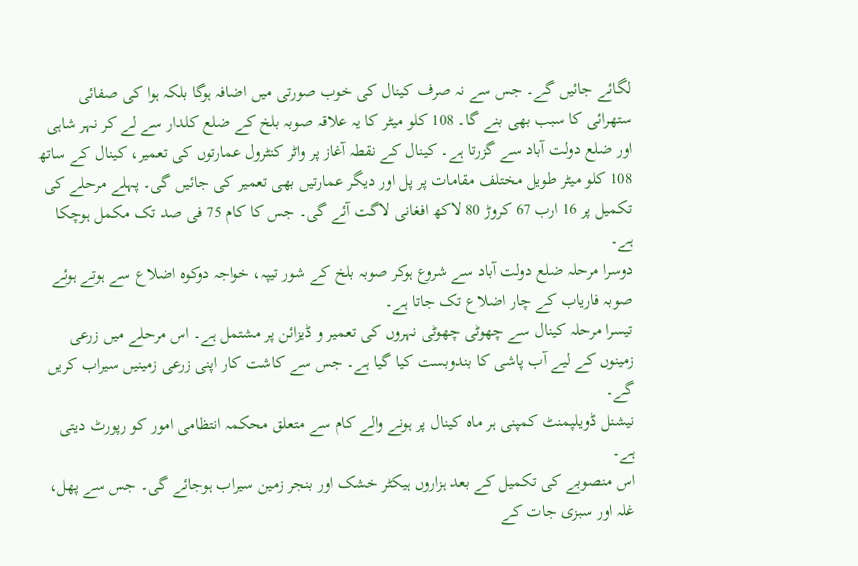لگائے جائیں گے۔ جس سے نہ صرف کینال کی خوب صورتی میں اضافہ ہوگا بلکہ ہوا کی صفائی ستھرائی کا سبب بھی بنے گا۔ 108 کلو میٹر کا یہ علاقہ صوبہ بلخ کے ضلع کلدار سے لے کر نہر شاہی اور ضلع دولت آباد سے گزرتا ہے۔ کینال کے نقطہ آغاز پر واٹر کنٹرول عمارتوں کی تعمیر، کینال کے ساتھ 108 کلو میٹر طویل مختلف مقامات پر پل اور دیگر عمارتیں بھی تعمیر کی جائیں گی۔ پہلے مرحلے کی تکمیل پر 16 ارب 67 کروڑ 80 لاکھ افغانی لاگت آئے گی۔ جس کا کام 75 فی صد تک مکمل ہوچکا ہے۔
دوسرا مرحلہ ضلع دولت آباد سے شروع ہوکر صوبہ بلخ کے شور تیپہ، خواجہ دوکوہ اضلاع سے ہوتے ہوئے صوبہ فاریاب کے چار اضلاع تک جاتا ہے۔
تیسرا مرحلہ کینال سے چھوٹی چھوٹی نہروں کی تعمیر و ڈیزائن پر مشتمل ہے۔ اس مرحلے میں زرعی زمینوں کے لیے آب پاشی کا بندوبست کیا گیا ہے۔ جس سے کاشت کار اپنی زرعی زمینیں سیراب کریں گے۔
نیشنل ڈویلپمنٹ کمپنی ہر ماہ کینال پر ہونے والے کام سے متعلق محکمہ انتظامی امور کو رپورٹ دیتی ہے۔
اس منصوبے کی تکمیل کے بعد ہزاروں ہیکٹر خشک اور بنجر زمین سیراب ہوجائے گی۔ جس سے پھل، غلہ اور سبزی جات کے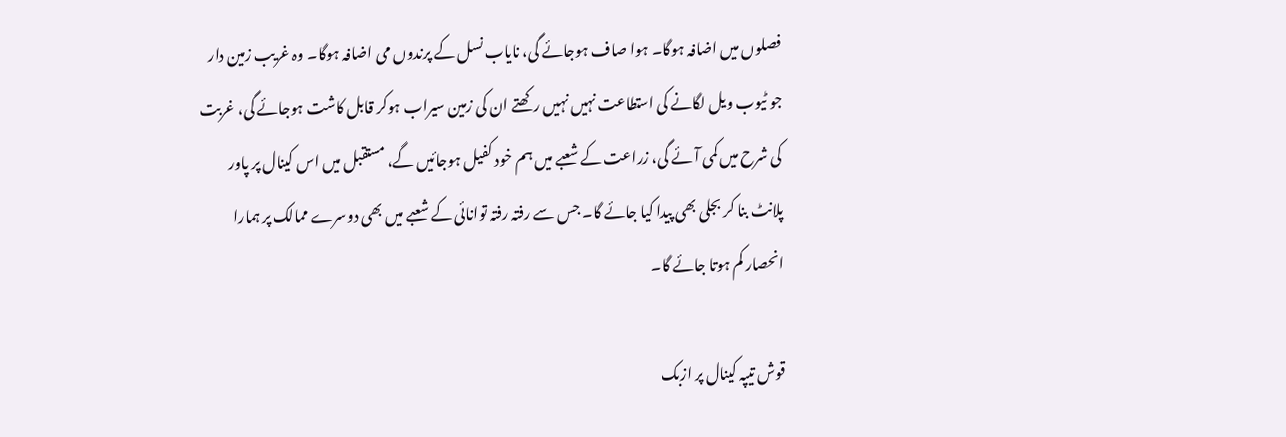فصلوں میں اضافہ ہوگا۔ ہوا صاف ہوجائے گی، نایاب نسل کے پرندوں می اضافہ ہوگا۔ وہ غریب زمین دار جو ٹیوب ویل لگانے کی استطاعت نہیں نہیں رکھتے ان کی زمین سیراب ہوکر قابل کاشت ہوجائے گی، غربت کی شرح میں کمی آئے گی، زراعت کے شعبے میں ہم خود کفیل ہوجائیں گے، مستقبل میں اس کینال پر پاور پلانٹ بنا کر بجلی بھی پیدا کیا جائے گا۔ جس سے رفتہ رفتہ توانائی کے شعبے میں بھی دوسرے ممالک پر ہمارا انحصار کم ہوتا جائے گا۔

قوش تیپہ کینال پر ازبک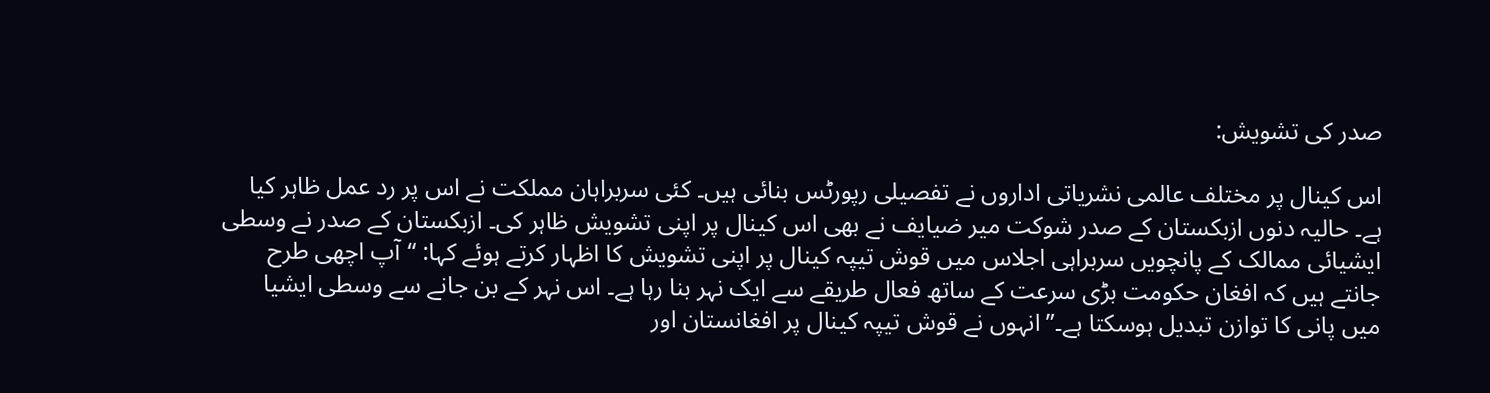صدر کی تشویش:

اس کینال پر مختلف عالمی نشریاتی اداروں نے تفصیلی رپورٹس بنائی ہیں۔ کئی سربراہان مملکت نے اس پر رد عمل ظاہر کیا ہے۔ حالیہ دنوں ازبکستان کے صدر شوکت میر ضیایف نے بھی اس کینال پر اپنی تشویش ظاہر کی۔ ازبکستان کے صدر نے وسطی ایشیائی ممالک کے پانچویں سربراہی اجلاس میں قوش تیپہ کینال پر اپنی تشویش کا اظہار کرتے ہوئے کہا: “آپ اچھی طرح جانتے ہیں کہ افغان حکومت بڑی سرعت کے ساتھ فعال طریقے سے ایک نہر بنا رہا ہے۔ اس نہر کے بن جانے سے وسطی ایشیا میں پانی کا توازن تبدیل ہوسکتا ہے۔” انہوں نے قوش تیپہ کینال پر افغانستان اور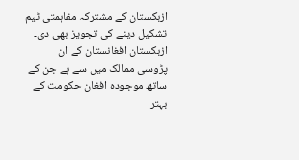ازبکستان کے مشترکہ مفاہمتی ٹیم تشکیل دینے کی تجویز بھی دی۔
ازبکستان افغانستان کے ان پڑوسی ممالک میں سے ہے جن کے ساتھ موجودہ افغان حکومت کے بہتر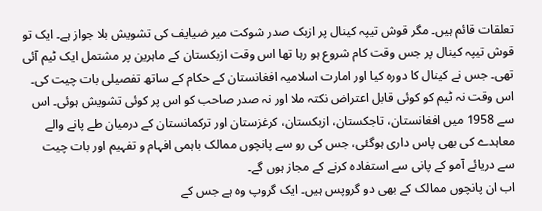تعلقات قائم ہیں۔ مگر قوش تیپہ کینال پر ازبک صدر شوکت میر ضیایف کی تشویش بلا جواز ہے۔ ایک تو قوش تیپہ کینال پر جس وقت کام شروع ہو رہا تھا اس وقت ازبکستان کے ماہرین پر مشتمل ایک ٹیم آئی تھی۔ جس نے کینال کا دورہ کیا اور امارت اسلامیہ افغانستان کے حکام کے ساتھ تفصیلی بات چیت کی۔ اس وقت نہ ٹیم کو کوئی قابل اعتراض نکتہ ملا اور نہ صدر صاحب کو اس پر کوئی تشویش ہوئی۔ اس سے 1958 میں افغانستان، تاجکستان، ازبکستان، کرغزستان اور ترکمانستان کے درمیان طے پانے والے معاہدے کی بھی پاس داری ہوگئی، جس کی رو سے پانچوں ممالک باہمی افہام و تفہیم اور بات چیت سے دریائے آمو کے پانی سے استفادہ کرنے کے مجاز ہوں گے۔
اب ان پانچوں ممالک کے بھی دو گروپس ہیں۔ ایک گروپ وہ ہے جس کے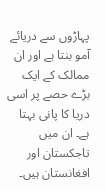پہاڑوں سے دریائے آمو بنتا ہے اور ان ممالک کے ایک بڑے حصے پر اسی دریا کا پانی بہتا ہے۔ ان میں تاجکستان اور افغانستان ہیں۔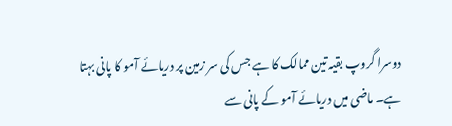دوسرا گروپ بقیہ تین ممالک کا ہے جس کی سر زمین پر دریائے آمو کا پانی بہتا ہے۔ ماضی میں دریائے آمو کے پانی سے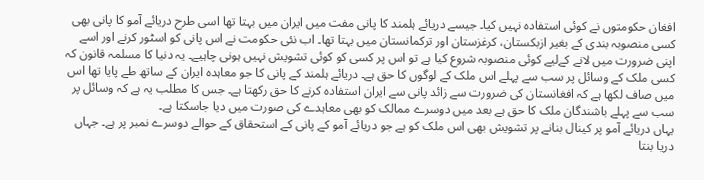افغان حکومتوں نے کوئی استفادہ نہیں کیا۔ جیسے دریائے ہلمند کا پانی مفت میں ایران میں بہتا تھا اسی طرح دریائے آمو کا پانی بھی کسی منصوبہ بندی کے بغیر ازبکستان، کرغزستان اور ترکمانستان میں بہتا تھا۔ اب نئی حکومت نے اس پانی کو اسٹور کرنے اور اسے اپنی ضرورت میں لانے کےلیے کوئی منصوبہ شروع کیا ہے تو اس پر کسی کو کوئی تشویش نہیں ہونی چاہیے۔ یہ دنیا کا مسلمہ قانون کہ کسی ملک کے وسائل پر سب سے پہلے اس ملک کے لوگوں کا حق ہے۔ دریائے ہلمند کے پانی کا جو معاہدہ ایران کے ساتھ طے پایا تھا اس میں صاف لکھا ہے کہ افغانستان کی ضرورت سے زائد پانی سے ایران استفادہ کرنے کا حق رکھتا ہے۔ جس کا مطلب یہ ہے کہ وسائل پر سب سے پہلے باشندگان ملک کا حق ہے بعد میں دوسرے ممالک کو بھی معاہدے کی صورت میں دیا جاسکتا ہے۔
یہاں دریائے آمو پر کینال بنانے پر تشویش بھی اس ملک کو ہے جو دریائے آمو کے پانی کے استحقاق کے حوالے دوسرے نمبر پر ہے۔ جہاں دریا بنتا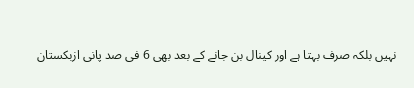نہیں بلکہ صرف بہتا ہے اور کینال بن جانے کے بعد بھی 6 فی صد پانی ازبکستان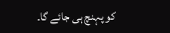کو پہنچ ہی جائے گا۔